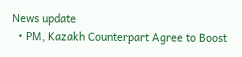News update
  • PM, Kazakh Counterpart Agree to Boost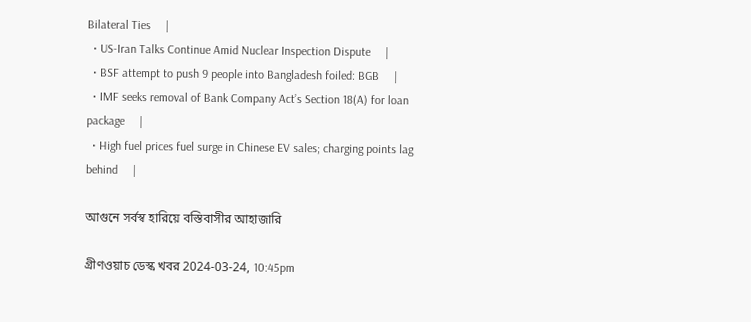Bilateral Ties     |
  • US-Iran Talks Continue Amid Nuclear Inspection Dispute     |
  • BSF attempt to push 9 people into Bangladesh foiled: BGB     |
  • IMF seeks removal of Bank Company Act’s Section 18(A) for loan package     |
  • High fuel prices fuel surge in Chinese EV sales; charging points lag behind     |

আগুনে সর্বস্ব হারিয়ে বস্তিবাসীর আহাজারি

গ্রীণওয়াচ ডেস্ক খবর 2024-03-24, 10:45pm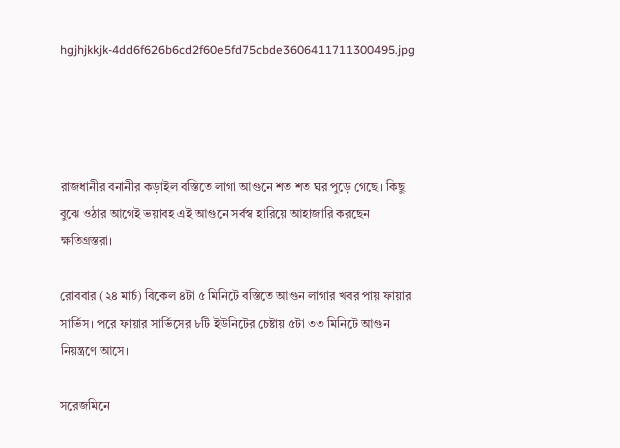hgjhjkkjk-4dd6f626b6cd2f60e5fd75cbde3606411711300495.jpg




রাজধানীর বনানীর কড়াইল বস্তিতে লাগা আগুনে শত শত ঘর পুড়ে গেছে। কিছু বুঝে ওঠার আগেই ভয়াবহ এই আগুনে সর্বস্ব হারিয়ে আহাজারি করছেন ক্ষতিগ্রস্তরা।

রোববার (২৪ মার্চ) বিকেল ৪টা ৫ মিনিটে বস্তিতে আগুন লাগার খবর পায় ফায়ার সার্ভিস। পরে ফায়ার সার্ভিসের ৮টি ইউনিটের চেষ্টায় ৫টা ৩৩ মিনিটে আগুন নিয়ন্ত্রণে আসে।

সরেজমিনে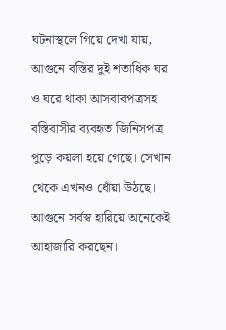ঘটনাস্থলে গিয়ে দেখা যায়, আগুনে বস্তির দুই শতাধিক ঘর ও ঘরে থাকা আসবাবপত্রসহ বস্তিবাসীর ব্যবহৃত জিনিসপত্র পুড়ে কয়লা হয়ে গেছে। সেখান থেকে এখনও ধোঁয়া উঠছে। আগুনে সর্বস্ব হারিয়ে অনেকেই আহাজারি করছেন।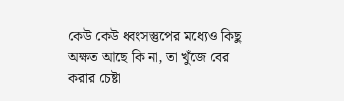কেউ কেউ ধ্বংসস্তুপের মধ্যেও কিছু অক্ষত আছে কি না, তা খুঁজে বের করার চেষ্টা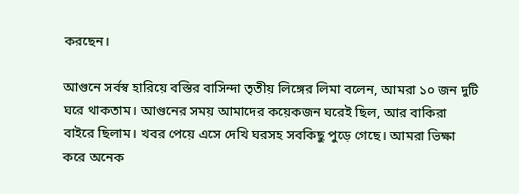করছেন।

আগুনে সর্বস্ব হারিয়ে বস্তির বাসিন্দা তৃতীয় লিঙ্গের লিমা বলেন, আমরা ১০ জন দুটি ঘরে থাকতাম। আগুনের সময় আমাদের কয়েকজন ঘরেই ছিল, আর বাকিরা বাইরে ছিলাম। খবর পেয়ে এসে দেখি ঘরসহ সবকিছু পুড়ে গেছে। আমরা ভিক্ষা করে অনেক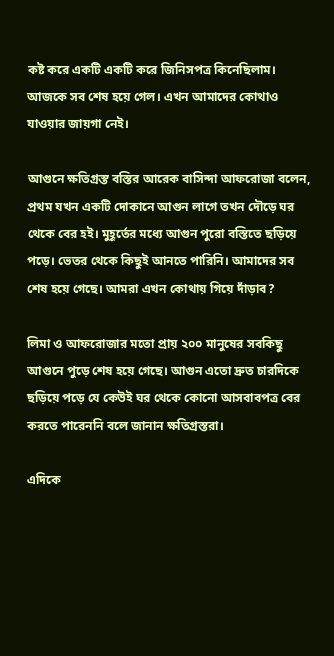কষ্ট করে একটি একটি করে জিনিসপত্র কিনেছিলাম। আজকে সব শেষ হয়ে গেল। এখন আমাদের কোথাও যাওয়ার জায়গা নেই।

আগুনে ক্ষতিগ্রস্ত বস্তির আরেক বাসিন্দা আফরোজা বলেন, প্রথম যখন একটি দোকানে আগুন লাগে তখন দৌড়ে ঘর থেকে বের হই। মুহূর্তের মধ্যে আগুন পুরো বস্তিতে ছড়িয়ে পড়ে। ভেতর থেকে কিছুই আনতে পারিনি। আমাদের সব শেষ হয়ে গেছে। আমরা এখন কোথায় গিয়ে দাঁড়াব?

লিমা ও আফরোজার মতো প্রায় ২০০ মানুষের সবকিছু আগুনে পুড়ে শেষ হয়ে গেছে। আগুন এতো দ্রুত চারদিকে ছড়িয়ে পড়ে যে কেউই ঘর থেকে কোনো আসবাবপত্র বের করতে পারেননি বলে জানান ক্ষতিগ্রস্তরা।

এদিকে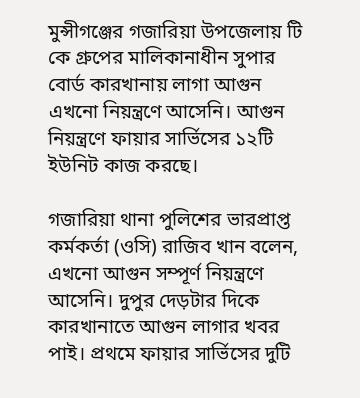মুন্সীগঞ্জের গজারিয়া উপজেলায় টি কে গ্রুপের মালিকানাধীন সুপার বোর্ড কারখানায় লাগা আগুন এখনো নিয়ন্ত্রণে আসেনি। আগুন নিয়ন্ত্রণে ফায়ার সার্ভিসের ১২টি ইউনিট কাজ করছে।

গজারিয়া থানা পুলিশের ভারপ্রাপ্ত কর্মকর্তা (ওসি) রাজিব খান বলেন, এখনো আগুন সম্পূর্ণ নিয়ন্ত্রণে আসেনি। দুপুর দেড়টার দিকে কারখানাতে আগুন লাগার খবর পাই। প্রথমে ফায়ার সার্ভিসের দুটি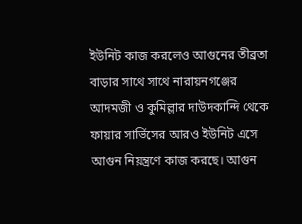ইউনিট কাজ করলেও আগুনের তীব্রতা বাড়ার সাথে সাথে নারায়নগঞ্জের আদমজী ও কুমিল্লার দাউদকান্দি থেকে ফায়ার সার্ভিসের আরও ইউনিট এসে আগুন নিয়ন্ত্রণে কাজ করছে। আগুন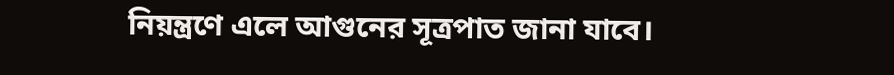নিয়ন্ত্রণে এলে আগুনের সূত্রপাত জানা যাবে।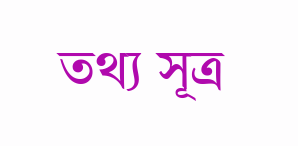তথ্য সূত্র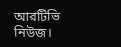আরটিভি নিউজ।